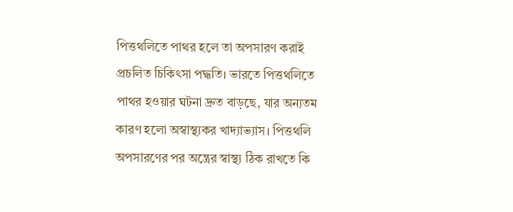পিত্তথলিতে পাথর হলে তা অপসারণ করাই প্রচলিত চিকিৎসা পদ্ধতি। ভারতে পিত্তথলিতে পাথর হওয়ার ঘটনা দ্রুত বাড়ছে, যার অন্যতম কারণ হলো অস্বাস্থ্যকর খাদ্যাভ্যাস। পিত্তথলি অপসারণের পর অন্ত্রের স্বাস্থ্য ঠিক রাখতে কি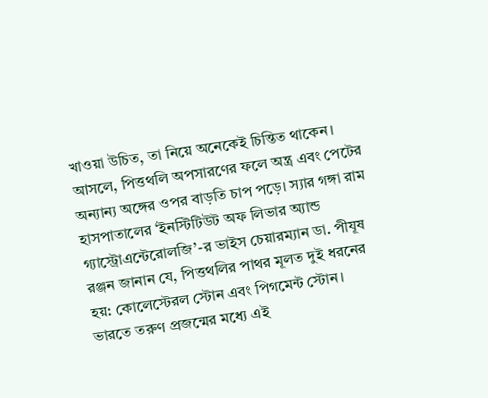খাওয়া উচিত, তা নিয়ে অনেকেই চিন্তিত থাকেন। আসলে, পিত্তথলি অপসারণের ফলে অন্ত্র এবং পেটের অন্যান্য অঙ্গের ওপর বাড়তি চাপ পড়ে। স্যার গঙ্গা রাম হাসপাতালের ‘ইনস্টিটিউট অফ লিভার অ্যান্ড গ্যাস্ট্রোএন্টেরোলজি’-র ভাইস চেয়ারম্যান ডা. পীযূষ রঞ্জন জানান যে, পিত্তথলির পাথর মূলত দুই ধরনের হয়: কোলেস্টেরল স্টোন এবং পিগমেন্ট স্টোন।
ভারতে তরুণ প্রজন্মের মধ্যে এই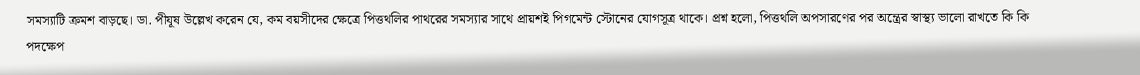সমস্যাটি ক্রমশ বাড়ছে। ডা. পীযূষ উল্লেখ করেন যে, কম বয়সীদের ক্ষেত্রে পিত্তথলির পাথরের সমস্যার সাথে প্রায়শই পিগমেন্ট স্টোনের যোগসূত্র থাকে। প্রশ্ন হলো, পিত্তথলি অপসারণের পর অন্ত্রের স্বাস্থ্য ভালো রাখতে কি কি পদক্ষেপ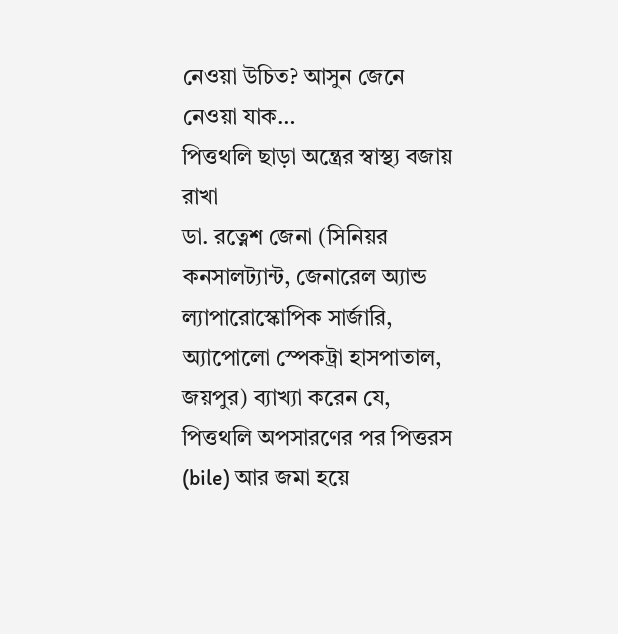নেওয়া উচিত? আসুন জেনে নেওয়া যাক…
পিত্তথলি ছাড়া অন্ত্রের স্বাস্থ্য বজায় রাখা
ডা. রত্নেশ জেনা (সিনিয়র কনসালট্যান্ট, জেনারেল অ্যান্ড ল্যাপারোস্কোপিক সার্জারি, অ্যাপোলো স্পেকট্রা হাসপাতাল, জয়পুর) ব্যাখ্যা করেন যে, পিত্তথলি অপসারণের পর পিত্তরস (bile) আর জমা হয়ে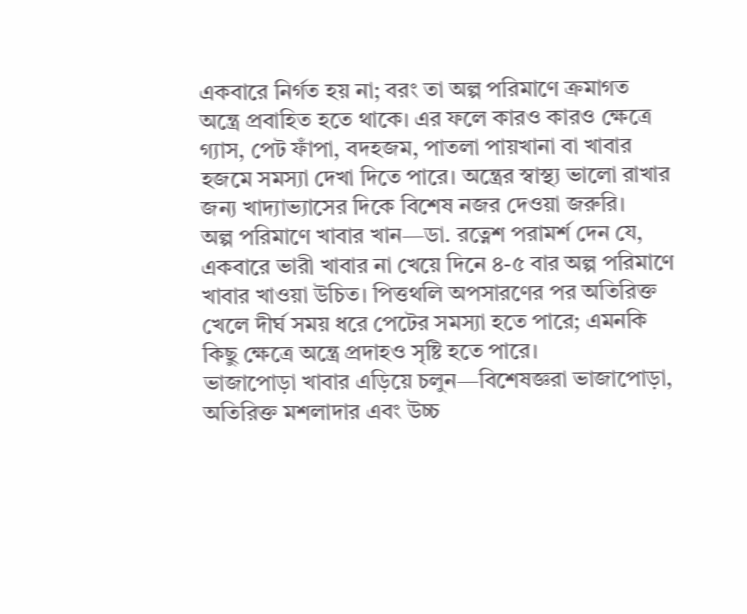একবারে নির্গত হয় না; বরং তা অল্প পরিমাণে ক্রমাগত অন্ত্রে প্রবাহিত হতে থাকে। এর ফলে কারও কারও ক্ষেত্রে গ্যাস, পেট ফাঁপা, বদহজম, পাতলা পায়খানা বা খাবার হজমে সমস্যা দেখা দিতে পারে। অন্ত্রের স্বাস্থ্য ভালো রাখার জন্য খাদ্যাভ্যাসের দিকে বিশেষ নজর দেওয়া জরুরি।
অল্প পরিমাণে খাবার খান—ডা. রত্নেশ পরামর্শ দেন যে, একবারে ভারী খাবার না খেয়ে দিনে ৪-৫ বার অল্প পরিমাণে খাবার খাওয়া উচিত। পিত্তথলি অপসারণের পর অতিরিক্ত খেলে দীর্ঘ সময় ধরে পেটের সমস্যা হতে পারে; এমনকি কিছু ক্ষেত্রে অন্ত্রে প্রদাহও সৃষ্টি হতে পারে।
ভাজাপোড়া খাবার এড়িয়ে চলুন—বিশেষজ্ঞরা ভাজাপোড়া, অতিরিক্ত মশলাদার এবং উচ্চ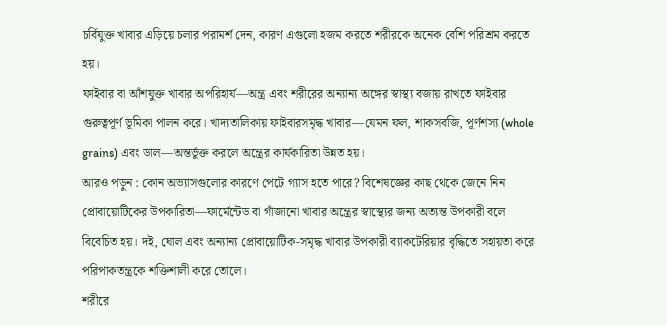চর্বিযুক্ত খাবার এড়িয়ে চলার পরামর্শ দেন, কারণ এগুলো হজম করতে শরীরকে অনেক বেশি পরিশ্রম করতে হয়।
ফাইবার বা আঁশযুক্ত খাবার অপরিহার্য—অন্ত্র এবং শরীরের অন্যান্য অঙ্গের স্বাস্থ্য বজায় রাখতে ফাইবার গুরুত্বপূর্ণ ভূমিকা পালন করে। খাদ্যতালিকায় ফাইবারসমৃদ্ধ খাবার—যেমন ফল, শাকসবজি, পূর্ণশস্য (whole grains) এবং ডাল—অন্তর্ভুক্ত করলে অন্ত্রের কার্যকারিতা উন্নত হয়।
আরও পড়ুন : কোন অভ্যাসগুলোর কারণে পেটে গ্যাস হতে পারে? বিশেষজ্ঞের কাছ থেকে জেনে নিন
প্রোবায়োটিকের উপকারিতা—ফার্মেন্টেড বা গাঁজানো খাবার অন্ত্রের স্বাস্থ্যের জন্য অত্যন্ত উপকারী বলে বিবেচিত হয়। দই, ঘোল এবং অন্যান্য প্রোবায়োটিক-সমৃদ্ধ খাবার উপকারী ব্যাকটেরিয়ার বৃদ্ধিতে সহায়তা করে পরিপাকতন্ত্রকে শক্তিশালী করে তোলে।
শরীরে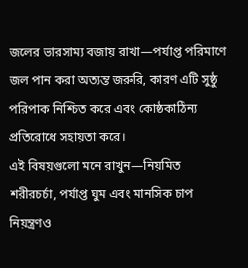জলের ভারসাম্য বজায় রাখা—পর্যাপ্ত পরিমাণে জল পান করা অত্যন্ত জরুরি, কারণ এটি সুষ্ঠু পরিপাক নিশ্চিত করে এবং কোষ্ঠকাঠিন্য প্রতিরোধে সহায়তা করে।
এই বিষয়গুলো মনে রাখুন—নিয়মিত শরীরচর্চা, পর্যাপ্ত ঘুম এবং মানসিক চাপ নিয়ন্ত্রণও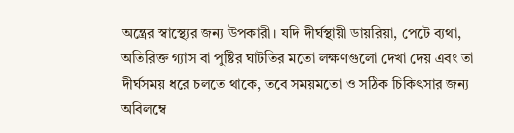অন্ত্রের স্বাস্থ্যের জন্য উপকারী। যদি দীর্ঘস্থায়ী ডায়রিয়া, পেটে ব্যথা, অতিরিক্ত গ্যাস বা পুষ্টির ঘাটতির মতো লক্ষণগুলো দেখা দেয় এবং তা দীর্ঘসময় ধরে চলতে থাকে, তবে সময়মতো ও সঠিক চিকিৎসার জন্য অবিলম্বে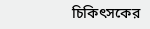চিকিৎসকের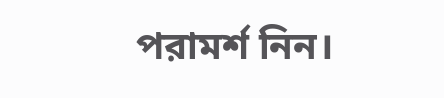পরামর্শ নিন।